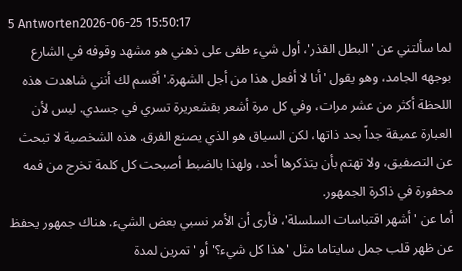5 Antworten2026-06-25 15:50:17
لما سألتني عن 'البطل القذر'، أول شيء طفى على ذهني هو مشهد وقوفه في الشارع بوجهه الجامد، وهو يقول 'أنا لا أفعل هذا من أجل الشهرة.' أقسم لك أنني شاهدت هذه اللحظة أكثر من عشر مرات، وفي كل مرة أشعر بقشعريرة تسري في جسدي. ليس لأن العبارة عميقة جداً بحد ذاتها، لكن السياق هو الذي يصنع الفرق. هذه الشخصية لا تبحث عن التصفيق، ولا تهتم بأن يتذكرها أحد، ولهذا بالضبط أصبحت كل كلمة تخرج من فمه محفورة في ذاكرة الجمهور.
أما عن 'أشهر اقتباسات السلسلة'، فأرى أن الأمر نسبي بعض الشيء. هناك جمهور يحفظ عن ظهر قلب جمل سايتاما مثل 'هذا كل شيء؟' أو 'تمرين لمدة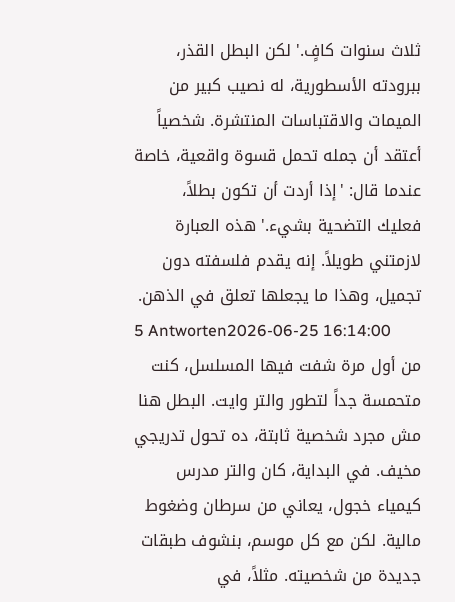ثلاث سنوات كافٍ.' لكن البطل القذر، ببرودته الأسطورية، له نصيب كبير من الميمات والاقتباسات المنتشرة. شخصياً أعتقد أن جمله تحمل قسوة واقعية، خاصة عندما قال: 'إذا أردت أن تكون بطلاً، فعليك التضحية بشيء.' هذه العبارة لازمتني طويلاً. إنه يقدم فلسفته دون تجميل، وهذا ما يجعلها تعلق في الذهن.
5 Antworten2026-06-25 16:14:00
من أول مرة شفت فيها المسلسل، كنت متحمسة جداً لتطور والتر وايت. البطل هنا مش مجرد شخصية ثابتة، ده تحول تدريجي مخيف. في البداية، كان والتر مدرس كيمياء خجول، يعاني من سرطان وضغوط مالية. لكن مع كل موسم، بنشوف طبقات جديدة من شخصيته. مثلاً، في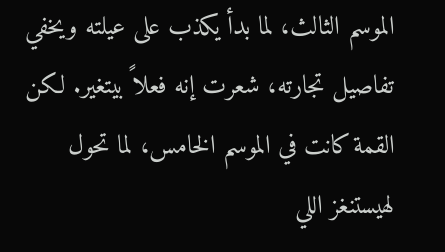الموسم الثالث، لما بدأ يكذب على عيلته ويخفي تفاصيل تجارته، شعرت إنه فعلاً بيتغير. لكن القمة كانت في الموسم الخامس، لما تحول لهيستنغز اللي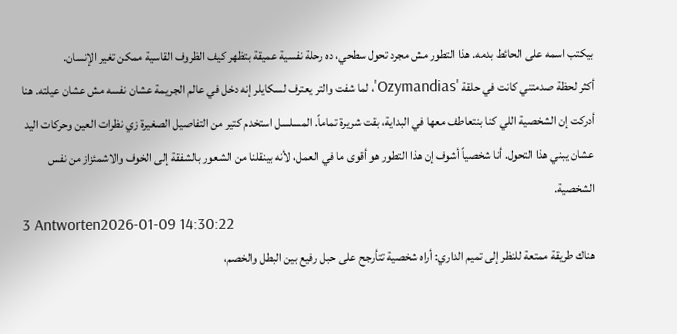بيكتب اسمه على الحائط بدمه. هذا التطور مش مجرد تحول سطحي، ده رحلة نفسية عميقة بتظهر كيف الظروف القاسية ممكن تغير الإنسان.
أكثر لحظة صدمتني كانت في حلقة 'Ozymandias'، لما شفت والتر يعترف لسكايلر إنه دخل في عالم الجريمة عشان نفسه مش عشان عيلته. هنا أدركت إن الشخصية اللي كنا بنتعاطف معها في البداية، بقت شريرة تماماً. المسلسل استخدم كتير من التفاصيل الصغيرة زي نظرات العين وحركات اليد عشان يبني هذا التحول. أنا شخصياً أشوف إن هذا التطور هو أقوى ما في العمل، لأنه بينقلنا من الشعور بالشفقة إلى الخوف والاشمئزاز من نفس الشخصية.
3 Antworten2026-01-09 14:30:22
هناك طريقة ممتعة للنظر إلى تميم الداري: أراه شخصية تتأرجح على حبل رفيع بين البطل والخصم،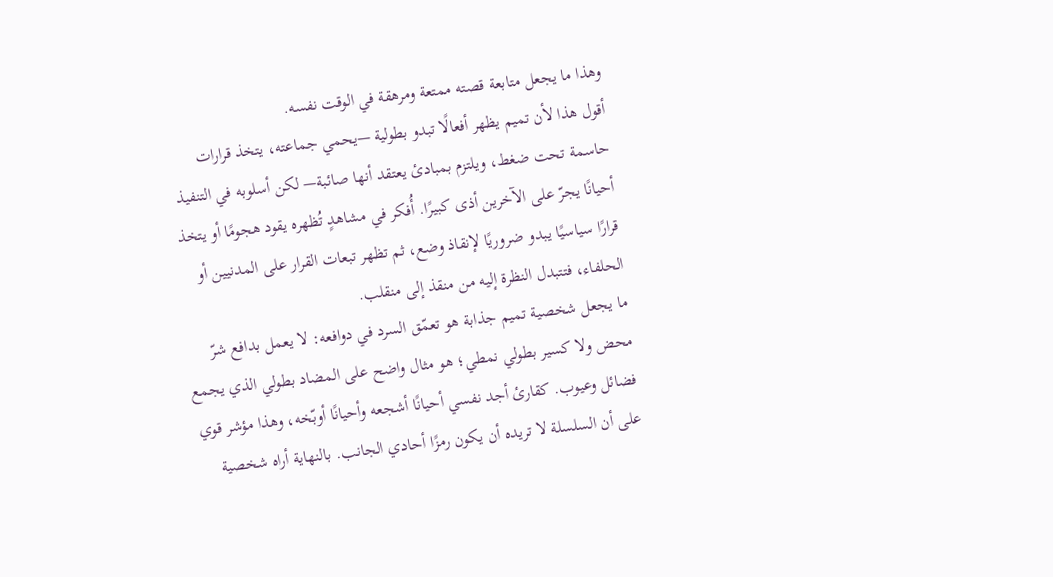وهذا ما يجعل متابعة قصته ممتعة ومرهقة في الوقت نفسه.
أقول هذا لأن تميم يظهر أفعالًا تبدو بطولية —يحمي جماعته، يتخذ قرارات حاسمة تحت ضغط، ويلتزم بمبادئ يعتقد أنها صائبة— لكن أسلوبه في التنفيذ أحيانًا يجرّ على الآخرين أذى كبيرًا. أُفكر في مشاهدٍ تُظهره يقود هجومًا أو يتخذ قرارًا سياسيًا يبدو ضروريًا لإنقاذ وضع، ثم تظهر تبعات القرار على المدنيين أو الحلفاء، فتتبدل النظرة إليه من منقذ إلى منقلب.
ما يجعل شخصية تميم جذابة هو تعمّق السرد في دوافعه: لا يعمل بدافع شرّ محض ولا كسير بطولي نمطي؛ هو مثال واضح على المضاد بطولي الذي يجمع فضائل وعيوب. كقارئ أجد نفسي أحيانًا أشجعه وأحيانًا أوبّخه، وهذا مؤشر قوي على أن السلسلة لا تريده أن يكون رمزًا أحادي الجانب. بالنهاية أراه شخصية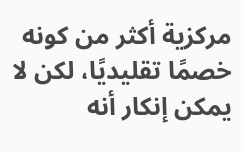مركزية أكثر من كونه خصمًا تقليديًا، لكن لا يمكن إنكار أنه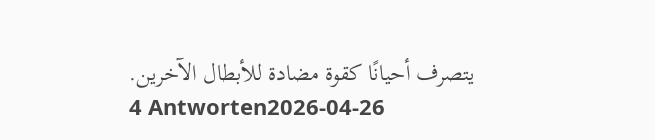يتصرف أحيانًا كقوة مضادة للأبطال الآخرين.
4 Antworten2026-04-26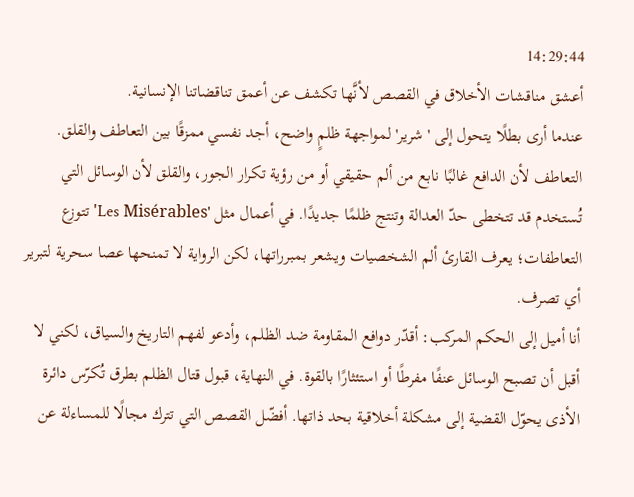14:29:44
أعشق مناقشات الأخلاق في القصص لأنَّها تكشف عن أعمق تناقضاتنا الإنسانية.
عندما أرى بطلًا يتحول إلى 'شرير' لمواجهة ظلمٍ واضح، أجد نفسي ممزقًا بين التعاطف والقلق. التعاطف لأن الدافع غالبًا نابع من ألم حقيقي أو من رؤية تكرار الجور، والقلق لأن الوسائل التي تُستخدم قد تتخطى حدّ العدالة وتنتج ظلمًا جديدًا. في أعمال مثل 'Les Misérables' تتوزع التعاطفات؛ يعرف القارئ ألم الشخصيات ويشعر بمبرراتها، لكن الرواية لا تمنحها عصا سحرية لتبرير أي تصرف.
أنا أميل إلى الحكم المركب: أقدّر دوافع المقاومة ضد الظلم، وأدعو لفهم التاريخ والسياق، لكني لا أقبل أن تصبح الوسائل عنفًا مفرطًا أو استئثارًا بالقوة. في النهاية، قبول قتال الظلم بطرق تُكرّس دائرة الأذى يحوّل القضية إلى مشكلة أخلاقية بحد ذاتها. أفضّل القصص التي تترك مجالًا للمساءلة عن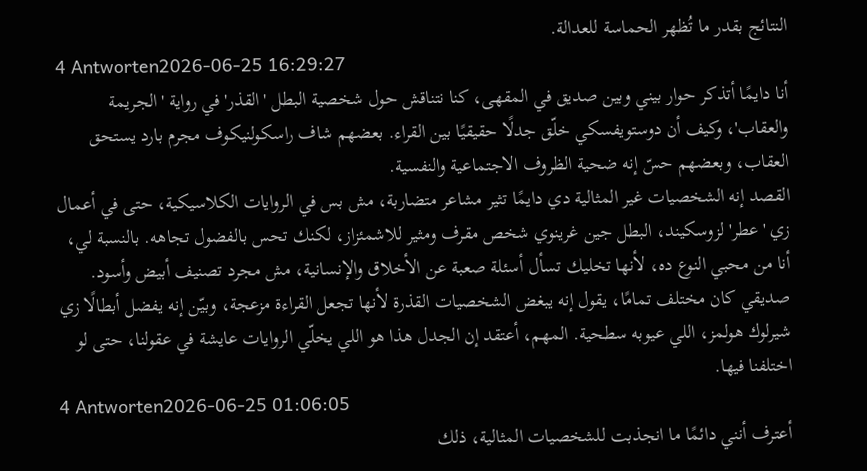النتائج بقدر ما تُظهر الحماسة للعدالة.
4 Antworten2026-06-25 16:29:27
أنا دايمًا أتذكر حوار بيني وبين صديق في المقهى، كنا نتناقش حول شخصية البطل 'القذر' في رواية 'الجريمة والعقاب'، وكيف أن دوستويفسكي خلّق جدلًا حقيقيًا بين القراء. بعضهم شاف راسكولنيكوف مجرم بارد يستحق العقاب، وبعضهم حسّ إنه ضحية الظروف الاجتماعية والنفسية.
القصد إنه الشخصيات غير المثالية دي دايمًا تثير مشاعر متضاربة، مش بس في الروايات الكلاسيكية، حتى في أعمال زي 'عطر' لزوسكيند، البطل جين غرينوي شخص مقرف ومثير للاشمئزاز، لكنك تحس بالفضول تجاهه. بالنسبة لي، أنا من محبي النوع ده، لأنها تخليك تسأل أسئلة صعبة عن الأخلاق والإنسانية، مش مجرد تصنيف أبيض وأسود.
صديقي كان مختلف تمامًا، يقول إنه يبغض الشخصيات القذرة لأنها تجعل القراءة مزعجة، وبيّن إنه يفضل أبطالًا زي شيرلوك هولمز، اللي عيوبه سطحية. المهم، أعتقد إن الجدل هذا هو اللي يخلّي الروايات عايشة في عقولنا، حتى لو اختلفنا فيها.
4 Antworten2026-06-25 01:06:05
أعترف أنني دائمًا ما انجذبت للشخصيات المثالية، ذلك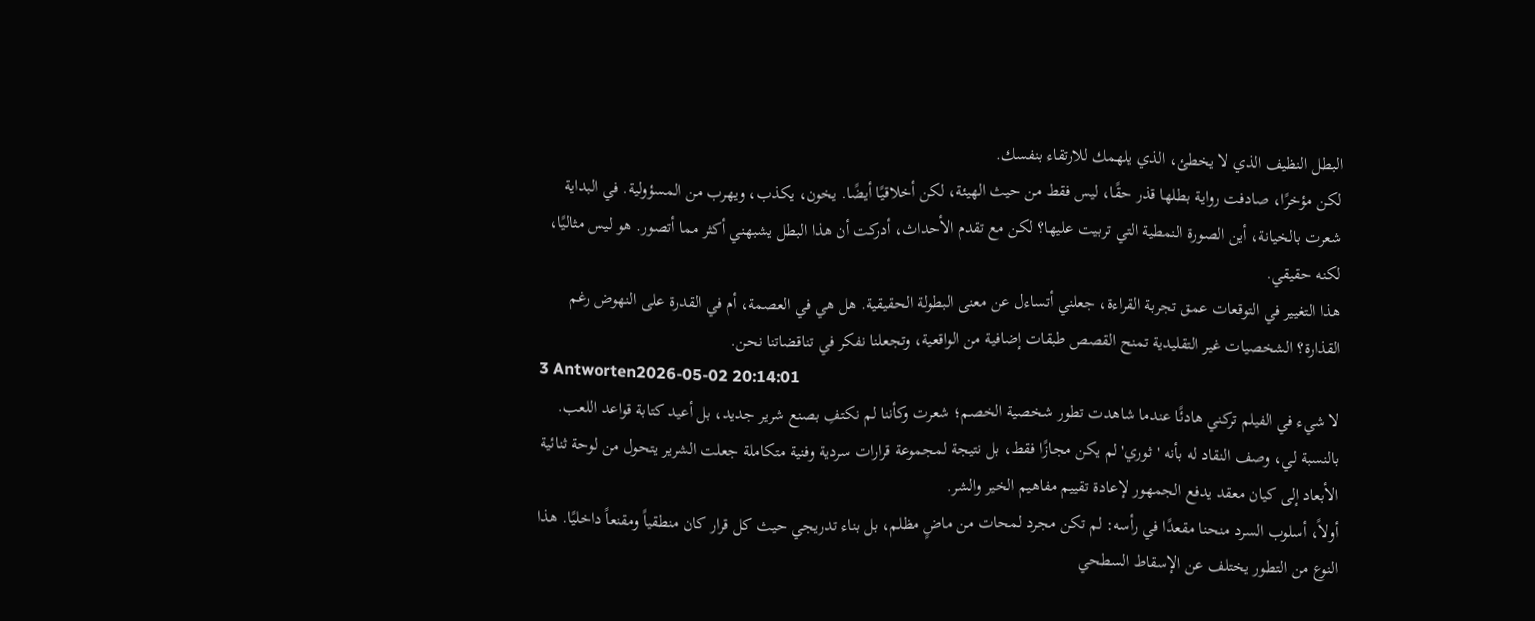البطل النظيف الذي لا يخطئ، الذي يلهمك للارتقاء بنفسك.
لكن مؤخرًا، صادفت رواية بطلها قذر حقًا، ليس فقط من حيث الهيئة، لكن أخلاقيًا أيضًا. يخون، يكذب، ويهرب من المسؤولية. في البداية شعرت بالخيانة، أين الصورة النمطية التي تربيت عليها؟ لكن مع تقدم الأحداث، أدركت أن هذا البطل يشبهني أكثر مما أتصور. هو ليس مثاليًا، لكنه حقيقي.
هذا التغيير في التوقعات عمق تجربة القراءة، جعلني أتساءل عن معنى البطولة الحقيقية. هل هي في العصمة، أم في القدرة على النهوض رغم القذارة؟ الشخصيات غير التقليدية تمنح القصص طبقات إضافية من الواقعية، وتجعلنا نفكر في تناقضاتنا نحن.
3 Antworten2026-05-02 20:14:01
لا شيء في الفيلم تركني هادئًا عندما شاهدت تطور شخصية الخصم؛ شعرت وكأننا لم نكتفِ بصنع شرير جديد، بل أعيد كتابة قواعد اللعب. بالنسبة لي، وصف النقاد له بأنه 'ثوري' لم يكن مجازًا فقط، بل نتيجة لمجموعة قرارات سردية وفنية متكاملة جعلت الشرير يتحول من لوحة ثنائية الأبعاد إلى كيان معقد يدفع الجمهور لإعادة تقييم مفاهيم الخير والشر.
أولاً، أسلوب السرد منحنا مقعدًا في رأسه: لم تكن مجرد لمحات من ماضٍ مظلم، بل بناء تدريجي حيث كل قرار كان منطقياً ومقنعاً داخليًا. هذا النوع من التطور يختلف عن الإسقاط السطحي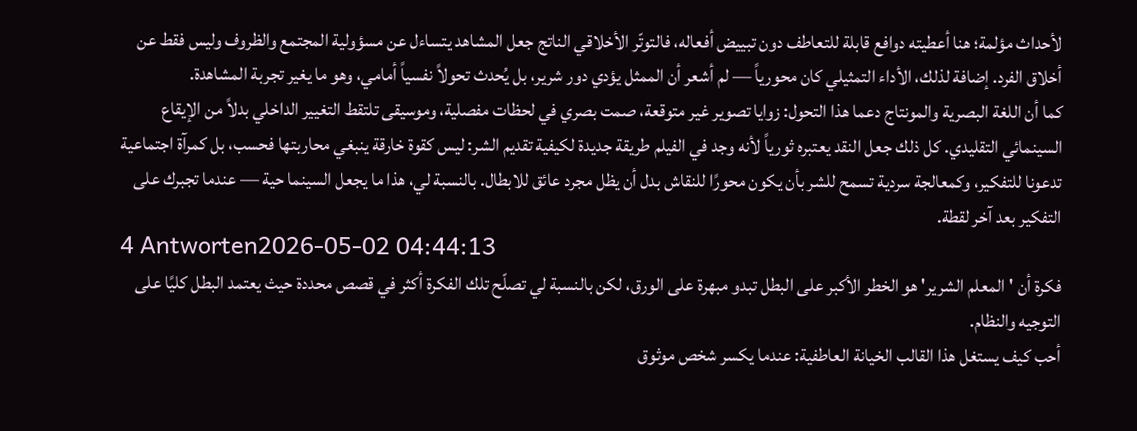لأحداث مؤلمة؛ هنا أعطيته دوافع قابلة للتعاطف دون تبييض أفعاله، فالتوتّر الأخلاقي الناتج جعل المشاهد يتساءل عن مسؤولية المجتمع والظروف وليس فقط عن أخلاق الفرد. إضافة لذلك، الأداء التمثيلي كان محورياً — لم أشعر أن الممثل يؤدي دور شرير، بل يُحدث تحولاً نفسياً أمامي، وهو ما يغير تجربة المشاهدة.
كما أن اللغة البصرية والمونتاج دعما هذا التحول: زوايا تصوير غير متوقعة، صمت بصري في لحظات مفصلية، وموسيقى تلتقط التغيير الداخلي بدلاً من الإيقاع السينمائي التقليدي. كل ذلك جعل النقد يعتبره ثورياً لأنه وجد في الفيلم طريقة جديدة لكيفية تقديم الشر: ليس كقوة خارقة ينبغي محاربتها فحسب، بل كمرآة اجتماعية تدعونا للتفكير، وكمعالجة سردية تسمح للشر بأن يكون محورًا للنقاش بدل أن يظل مجرد عائق للابطال. بالنسبة لي، هذا ما يجعل السينما حية — عندما تجبرك على التفكير بعد آخر لقطة.
4 Antworten2026-05-02 04:44:13
فكرة أن 'المعلم الشرير' هو الخطر الأكبر على البطل تبدو مبهرة على الورق، لكن بالنسبة لي تصلّح تلك الفكرة أكثر في قصص محددة حيث يعتمد البطل كليًا على التوجيه والنظام.
أحب كيف يستغل هذا القالب الخيانة العاطفية: عندما يكسر شخص موثوق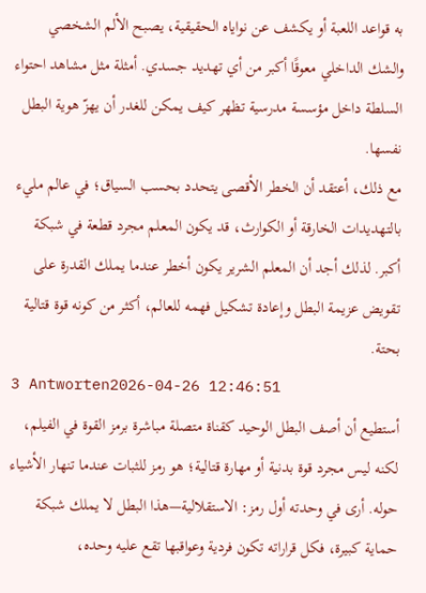به قواعد اللعبة أو يكشف عن نواياه الحقيقية، يصبح الألم الشخصي والشك الداخلي معوقًا أكبر من أي تهديد جسدي. أمثلة مثل مشاهد احتواء السلطة داخل مؤسسة مدرسية تظهر كيف يمكن للغدر أن يهزّ هوية البطل نفسها.
مع ذلك، أعتقد أن الخطر الأقصى يتحدد بحسب السياق؛ في عالم مليء بالتهديدات الخارقة أو الكوارث، قد يكون المعلم مجرد قطعة في شبكة أكبر. لذلك أجد أن المعلم الشرير يكون أخطر عندما يملك القدرة على تقويض عزيمة البطل وإعادة تشكيل فهمه للعالم، أكثر من كونه قوة قتالية بحتة.
3 Antworten2026-04-26 12:46:51
أستطيع أن أصف البطل الوحيد كقناة متصلة مباشرة برمز القوة في الفيلم، لكنه ليس مجرد قوة بدنية أو مهارة قتالية؛ هو رمز للثبات عندما تنهار الأشياء حوله. أرى في وحدته أول رمز: الاستقلالية—هذا البطل لا يملك شبكة حماية كبيرة، فكل قراراته تكون فردية وعواقبها تقع عليه وحده،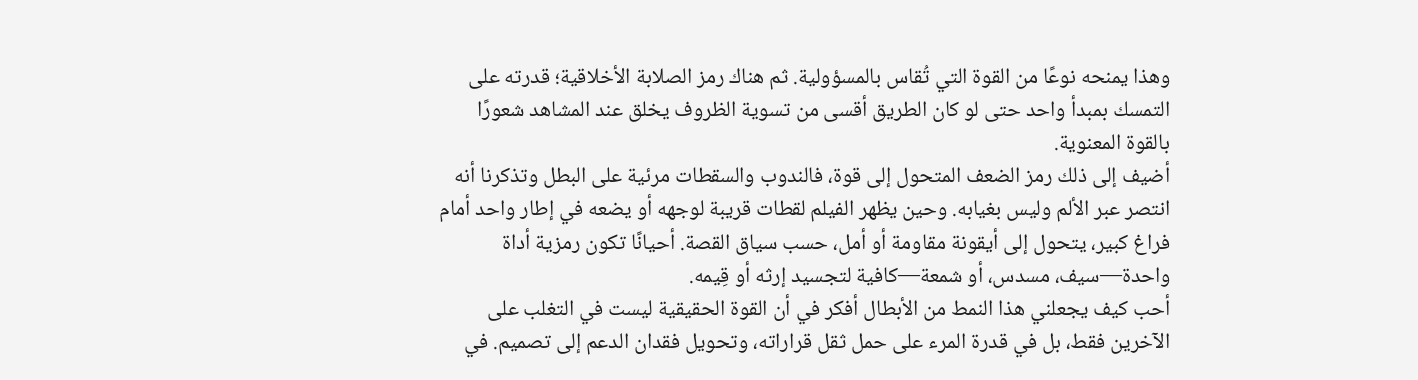وهذا يمنحه نوعًا من القوة التي تُقاس بالمسؤولية. ثم هناك رمز الصلابة الأخلاقية؛ قدرته على التمسك بمبدأ واحد حتى لو كان الطريق أقسى من تسوية الظروف يخلق عند المشاهد شعورًا بالقوة المعنوية.
أضيف إلى ذلك رمز الضعف المتحول إلى قوة، فالندوب والسقطات مرئية على البطل وتذكرنا أنه انتصر عبر الألم وليس بغيابه. وحين يظهر الفيلم لقطات قريبة لوجهه أو يضعه في إطار واحد أمام فراغ كبير، يتحول إلى أيقونة مقاومة أو أمل، حسب سياق القصة. أحيانًا تكون رمزية أداة واحدة—سيف، مسدس، أو شمعة—كافية لتجسيد إرثه أو قِيمه.
أحب كيف يجعلني هذا النمط من الأبطال أفكر في أن القوة الحقيقية ليست في التغلب على الآخرين فقط، بل في قدرة المرء على حمل ثقل قراراته، وتحويل فقدان الدعم إلى تصميم. في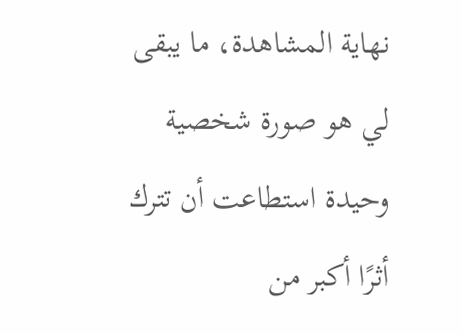نهاية المشاهدة، ما يبقى لي هو صورة شخصية وحيدة استطاعت أن تترك أثرًا أكبر من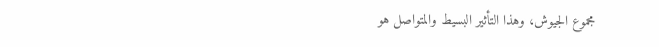مجموع الجيوش، وهذا التأثير البسيط والمتواصل هو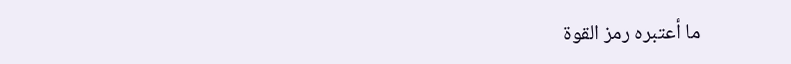ما أعتبره رمز القوة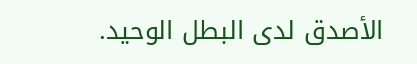الأصدق لدى البطل الوحيد.